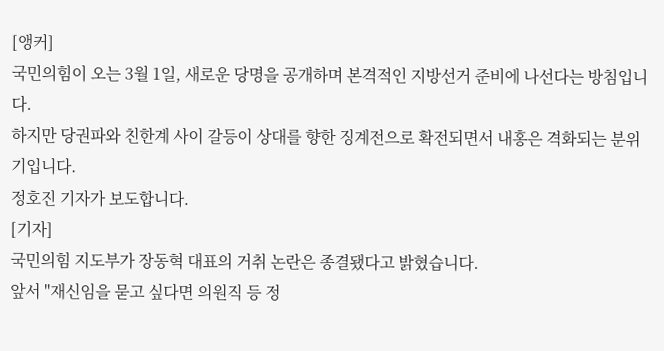[앵커]
국민의힘이 오는 3월 1일, 새로운 당명을 공개하며 본격적인 지방선거 준비에 나선다는 방침입니다.
하지만 당권파와 친한계 사이 갈등이 상대를 향한 징계전으로 확전되면서 내홍은 격화되는 분위기입니다.
정호진 기자가 보도합니다.
[기자]
국민의힘 지도부가 장동혁 대표의 거취 논란은 종결됐다고 밝혔습니다.
앞서 "재신임을 묻고 싶다면 의원직 등 정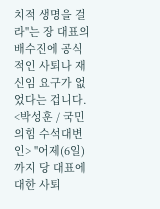치적 생명을 걸라"는 장 대표의 배수진에 공식적인 사퇴나 재신임 요구가 없었다는 겁니다.
<박성훈 / 국민의힘 수석대변인> "어제(6일)까지 당 대표에 대한 사퇴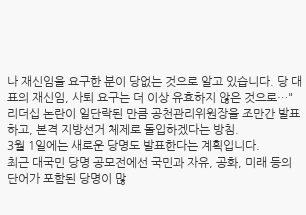나 재신임을 요구한 분이 당없는 것으로 알고 있습니다. 당 대표의 재신임, 사퇴 요구는 더 이상 유효하지 않은 것으로…"
리더십 논란이 일단락된 만큼 공천관리위원장을 조만간 발표하고, 본격 지방선거 체제로 돌입하겠다는 방침.
3월 1일에는 새로운 당명도 발표한다는 계획입니다.
최근 대국민 당명 공모전에선 국민과 자유, 공화, 미래 등의 단어가 포함된 당명이 많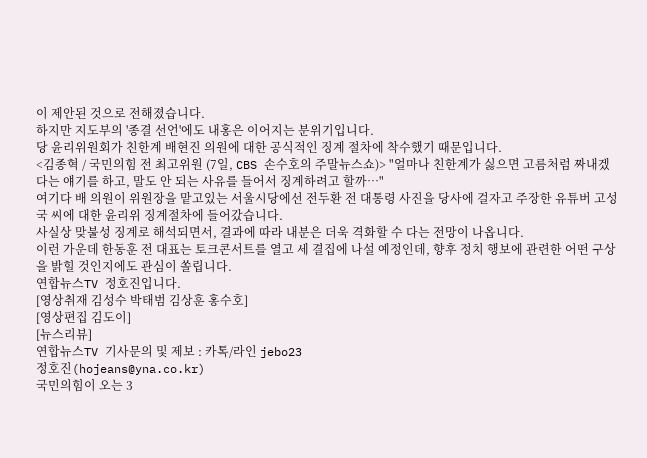이 제안된 것으로 전해졌습니다.
하지만 지도부의 '종결 선언'에도 내홍은 이어지는 분위기입니다.
당 윤리위원회가 친한계 배현진 의원에 대한 공식적인 징계 절차에 착수했기 때문입니다.
<김종혁 / 국민의힘 전 최고위원 (7일, CBS 손수호의 주말뉴스쇼)> "얼마나 친한계가 싫으면 고름처럼 짜내겠다는 얘기를 하고, 말도 안 되는 사유를 들어서 징계하려고 할까…"
여기다 배 의원이 위원장을 맡고있는 서울시당에선 전두환 전 대통령 사진을 당사에 걸자고 주장한 유튜버 고성국 씨에 대한 윤리위 징계절차에 들어갔습니다.
사실상 맞불성 징계로 해석되면서, 결과에 따라 내분은 더욱 격화할 수 다는 전망이 나옵니다.
이런 가운데 한동훈 전 대표는 토크콘서트를 열고 세 결집에 나설 예정인데, 향후 정치 행보에 관련한 어떤 구상을 밝힐 것인지에도 관심이 쏠립니다.
연합뉴스TV 정호진입니다.
[영상취재 김성수 박태범 김상훈 홍수호]
[영상편집 김도이]
[뉴스리뷰]
연합뉴스TV 기사문의 및 제보 : 카톡/라인 jebo23
정호진(hojeans@yna.co.kr)
국민의힘이 오는 3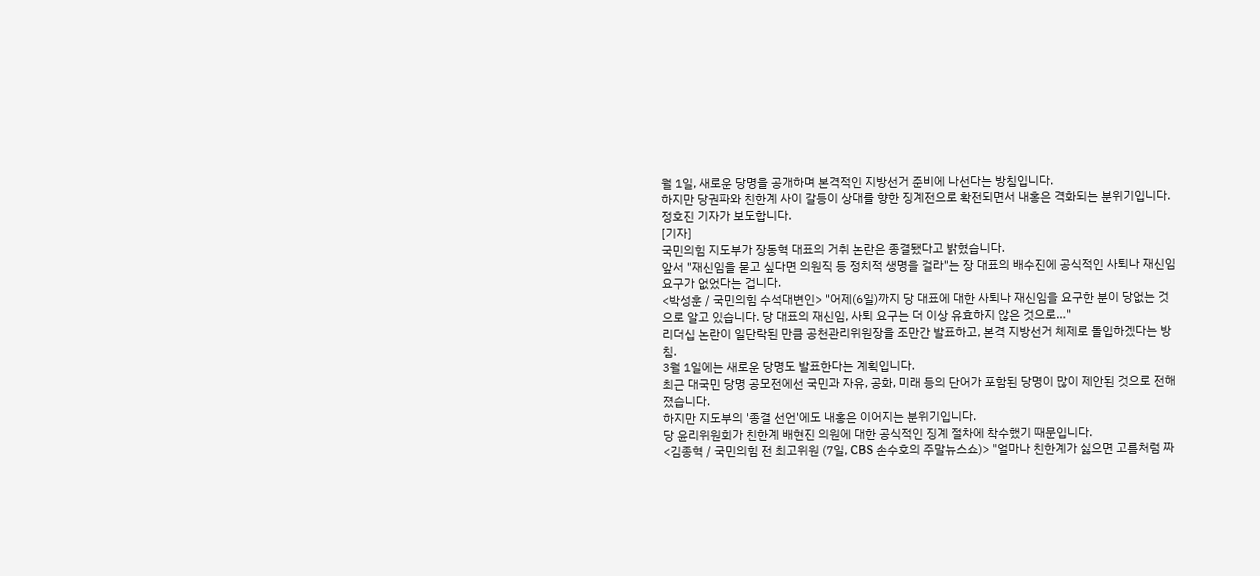월 1일, 새로운 당명을 공개하며 본격적인 지방선거 준비에 나선다는 방침입니다.
하지만 당권파와 친한계 사이 갈등이 상대를 향한 징계전으로 확전되면서 내홍은 격화되는 분위기입니다.
정호진 기자가 보도합니다.
[기자]
국민의힘 지도부가 장동혁 대표의 거취 논란은 종결됐다고 밝혔습니다.
앞서 "재신임을 묻고 싶다면 의원직 등 정치적 생명을 걸라"는 장 대표의 배수진에 공식적인 사퇴나 재신임 요구가 없었다는 겁니다.
<박성훈 / 국민의힘 수석대변인> "어제(6일)까지 당 대표에 대한 사퇴나 재신임을 요구한 분이 당없는 것으로 알고 있습니다. 당 대표의 재신임, 사퇴 요구는 더 이상 유효하지 않은 것으로…"
리더십 논란이 일단락된 만큼 공천관리위원장을 조만간 발표하고, 본격 지방선거 체제로 돌입하겠다는 방침.
3월 1일에는 새로운 당명도 발표한다는 계획입니다.
최근 대국민 당명 공모전에선 국민과 자유, 공화, 미래 등의 단어가 포함된 당명이 많이 제안된 것으로 전해졌습니다.
하지만 지도부의 '종결 선언'에도 내홍은 이어지는 분위기입니다.
당 윤리위원회가 친한계 배현진 의원에 대한 공식적인 징계 절차에 착수했기 때문입니다.
<김종혁 / 국민의힘 전 최고위원 (7일, CBS 손수호의 주말뉴스쇼)> "얼마나 친한계가 싫으면 고름처럼 짜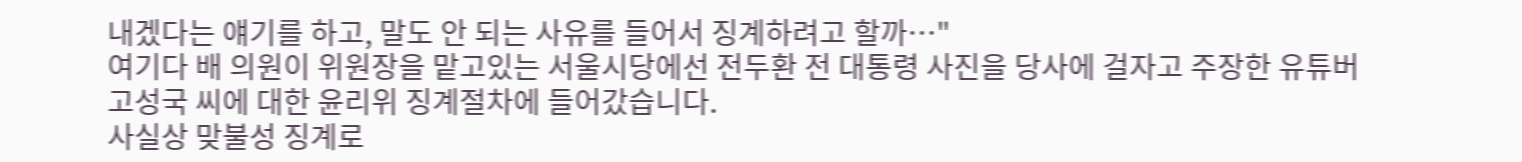내겠다는 얘기를 하고, 말도 안 되는 사유를 들어서 징계하려고 할까…"
여기다 배 의원이 위원장을 맡고있는 서울시당에선 전두환 전 대통령 사진을 당사에 걸자고 주장한 유튜버 고성국 씨에 대한 윤리위 징계절차에 들어갔습니다.
사실상 맞불성 징계로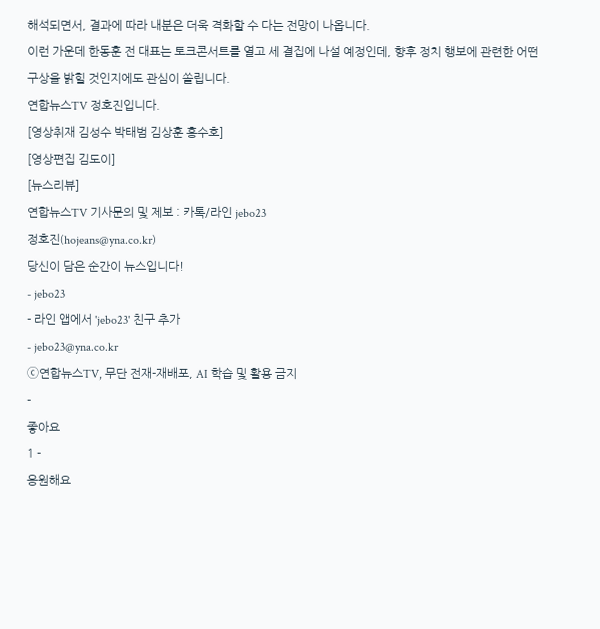해석되면서, 결과에 따라 내분은 더욱 격화할 수 다는 전망이 나옵니다.
이런 가운데 한동훈 전 대표는 토크콘서트를 열고 세 결집에 나설 예정인데, 향후 정치 행보에 관련한 어떤 구상을 밝힐 것인지에도 관심이 쏠립니다.
연합뉴스TV 정호진입니다.
[영상취재 김성수 박태범 김상훈 홍수호]
[영상편집 김도이]
[뉴스리뷰]
연합뉴스TV 기사문의 및 제보 : 카톡/라인 jebo23
정호진(hojeans@yna.co.kr)
당신이 담은 순간이 뉴스입니다!
- jebo23
- 라인 앱에서 'jebo23' 친구 추가
- jebo23@yna.co.kr
ⓒ연합뉴스TV, 무단 전재-재배포, AI 학습 및 활용 금지
-
좋아요
1 -
응원해요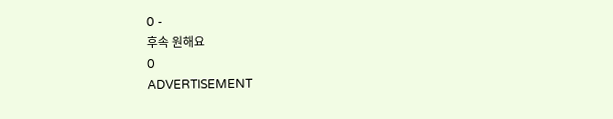0 -
후속 원해요
0
ADVERTISEMENT